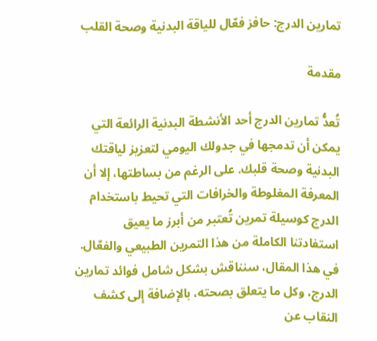تمارين الدرج: حافز فعّال للياقة البدنية وصحة القلب

مقدمة

تُعدُّ تمارين الدرج أحد الأنشطة البدنية الرائعة التي يمكن أن تدمجها في جدولك اليومي لتعزيز لياقتك البدنية وصحة قلبك. على الرغم من بساطتها، إلا أن المعرفة المغلوطة والخرافات التي تحيط باستخدام الدرج كوسيلة تمرين تُعتبر من أبرز ما يعيق استفادتنا الكاملة من هذا التمرين الطبيعي والفعّال. في هذا المقال، سنناقش بشكل شامل فوائد تمارين الدرج، وكل ما يتعلق بصحته، بالإضافة إلى كشف النقاب عن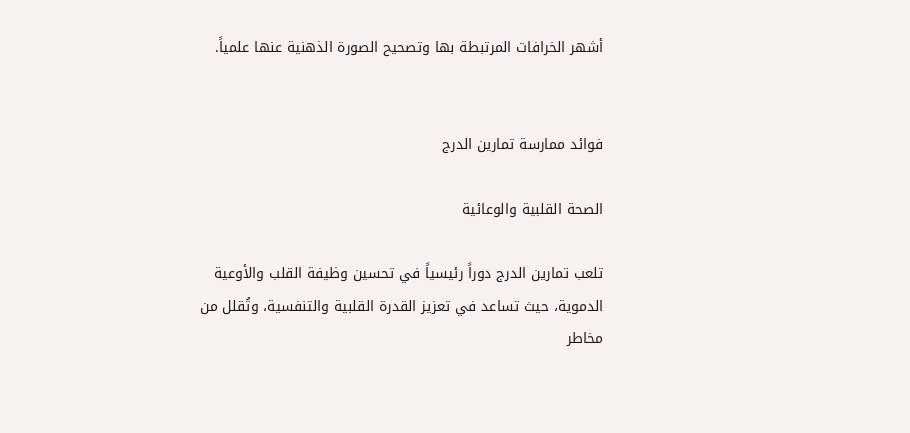أشهر الخرافات المرتبطة بها وتصحيح الصورة الذهنية عنها علمياً.


فوائد ممارسة تمارين الدرج

الصحة القلبية والوعائية

تلعب تمارين الدرج دوراً رئيسياً في تحسين وظيفة القلب والأوعية الدموية، حيث تساعد في تعزيز القدرة القلبية والتنفسية، وتُقلل من مخاطر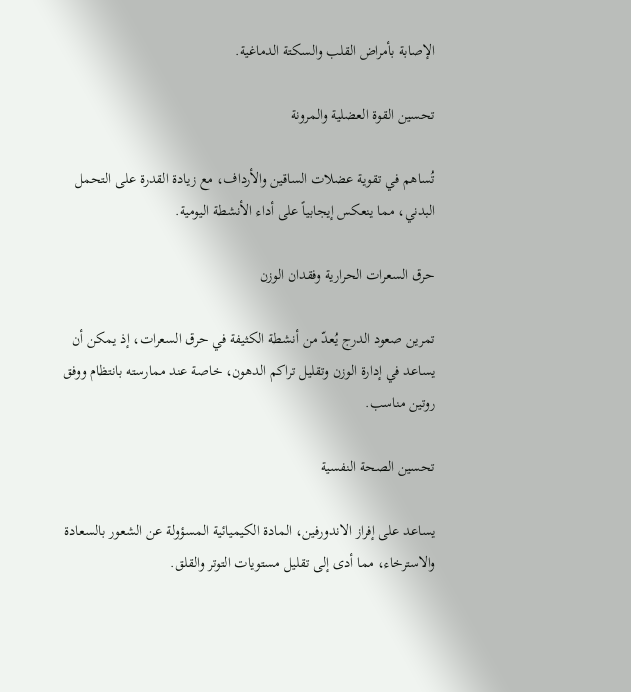الإصابة بأمراض القلب والسكتة الدماغية.

تحسين القوة العضلية والمرونة

تُساهم في تقوية عضلات الساقين والأرداف، مع زيادة القدرة على التحمل البدني، مما ينعكس إيجابياً على أداء الأنشطة اليومية.

حرق السعرات الحرارية وفقدان الوزن

تمرين صعود الدرج يُعدّ من أنشطة الكثيفة في حرق السعرات، إذ يمكن أن يساعد في إدارة الوزن وتقليل تراكم الدهون، خاصة عند ممارسته بانتظام ووفق روتين مناسب.

تحسين الصحة النفسية

يساعد على إفراز الاندورفين، المادة الكيميائية المسؤولة عن الشعور بالسعادة والاسترخاء، مما أدى إلى تقليل مستويات التوتر والقلق.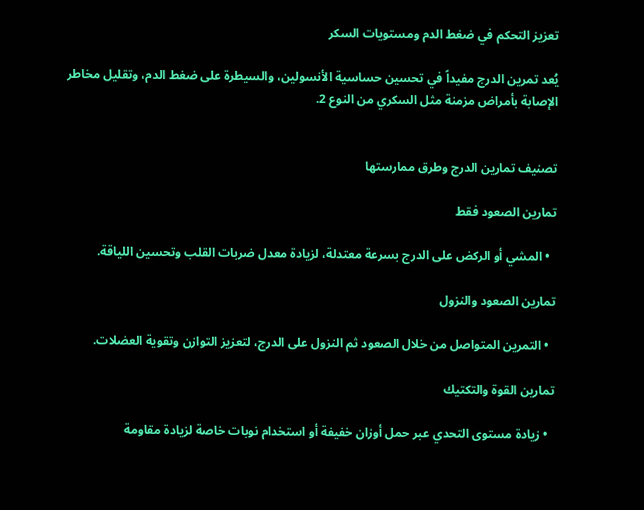تعزيز التحكم في ضغط الدم ومستويات السكر

يُعد تمرين الدرج مفيداً في تحسين حساسية الأنسولين، والسيطرة على ضغط الدم، وتقليل مخاطر الإصابة بأمراض مزمنة مثل السكري من النوع 2.


تصنيف تمارين الدرج وطرق ممارستها

تمارين الصعود فقط

  • المشي أو الركض على الدرج بسرعة معتدلة، لزيادة معدل ضربات القلب وتحسين اللياقة.

تمارين الصعود والنزول

  • التمرين المتواصل من خلال الصعود ثم النزول على الدرج، لتعزيز التوازن وتقوية العضلات.

تمارين القوة والتكتيك

  • زيادة مستوى التحدي عبر حمل أوزان خفيفة أو استخدام نوبات خاصة لزيادة مقاومة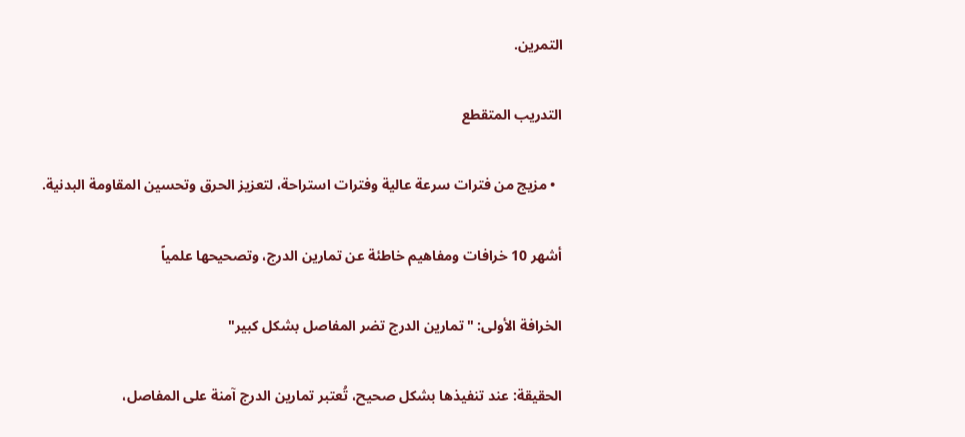التمرين.

التدريب المتقطع

  • مزيج من فترات سرعة عالية وفترات استراحة، لتعزيز الحرق وتحسين المقاومة البدنية.

أشهر 10 خرافات ومفاهيم خاطئة عن تمارين الدرج، وتصحيحها علمياً

الخرافة الأولى: "تمارين الدرج تضر المفاصل بشكل كبير"

الحقيقة: عند تنفيذها بشكل صحيح، تُعتبر تمارين الدرج آمنة على المفاصل،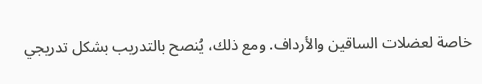خاصة لعضلات الساقين والأرداف. ومع ذلك، يُنصح بالتدريب بشكل تدريجي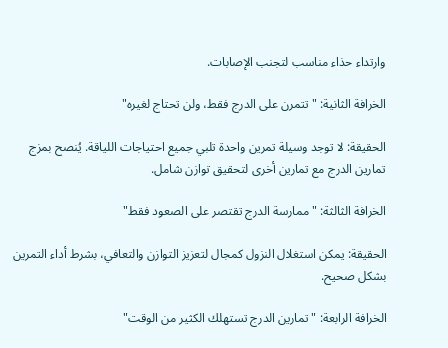وارتداء حذاء مناسب لتجنب الإصابات.

الخرافة الثانية: "تتمرن على الدرج فقط، ولن تحتاج لغيره"

الحقيقة: لا توجد وسيلة تمرين واحدة تلبي جميع احتياجات اللياقة. يُنصح بمزج تمارين الدرج مع تمارين أخرى لتحقيق توازن شامل.

الخرافة الثالثة: "ممارسة الدرج تقتصر على الصعود فقط"

الحقيقة: يمكن استغلال النزول كمجال لتعزيز التوازن والتعافي، بشرط أداء التمرين بشكل صحيح.

الخرافة الرابعة: "تمارين الدرج تستهلك الكثير من الوقت"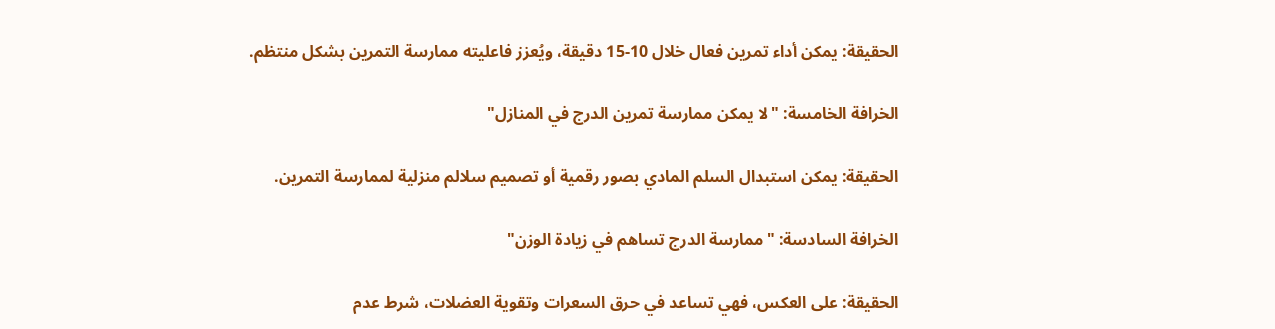الحقيقة: يمكن أداء تمرين فعال خلال 10-15 دقيقة، ويُعزز فاعليته ممارسة التمرين بشكل منتظم.

الخرافة الخامسة: "لا يمكن ممارسة تمرين الدرج في المنازل"

الحقيقة: يمكن استبدال السلم المادي بصور رقمية أو تصميم سلالم منزلية لممارسة التمرين.

الخرافة السادسة: "ممارسة الدرج تساهم في زيادة الوزن"

الحقيقة: على العكس، فهي تساعد في حرق السعرات وتقوية العضلات، شرط عدم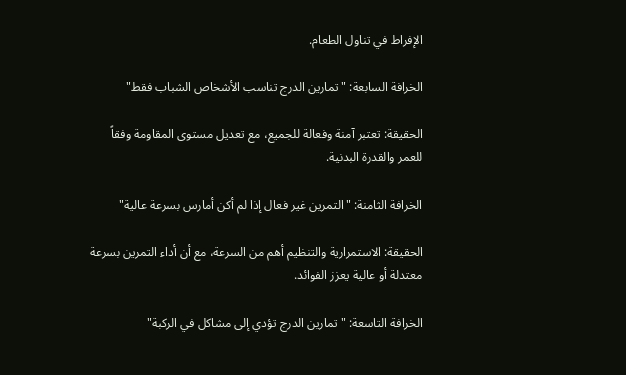الإفراط في تناول الطعام.

الخرافة السابعة: "تمارين الدرج تناسب الأشخاص الشباب فقط"

الحقيقة: تعتبر آمنة وفعالة للجميع، مع تعديل مستوى المقاومة وفقاً للعمر والقدرة البدنية.

الخرافة الثامنة: "التمرين غير فعال إذا لم أكن أمارس بسرعة عالية"

الحقيقة: الاستمرارية والتنظيم أهم من السرعة، مع أن أداء التمرين بسرعة معتدلة أو عالية يعزز الفوائد.

الخرافة التاسعة: "تمارين الدرج تؤدي إلى مشاكل في الركبة"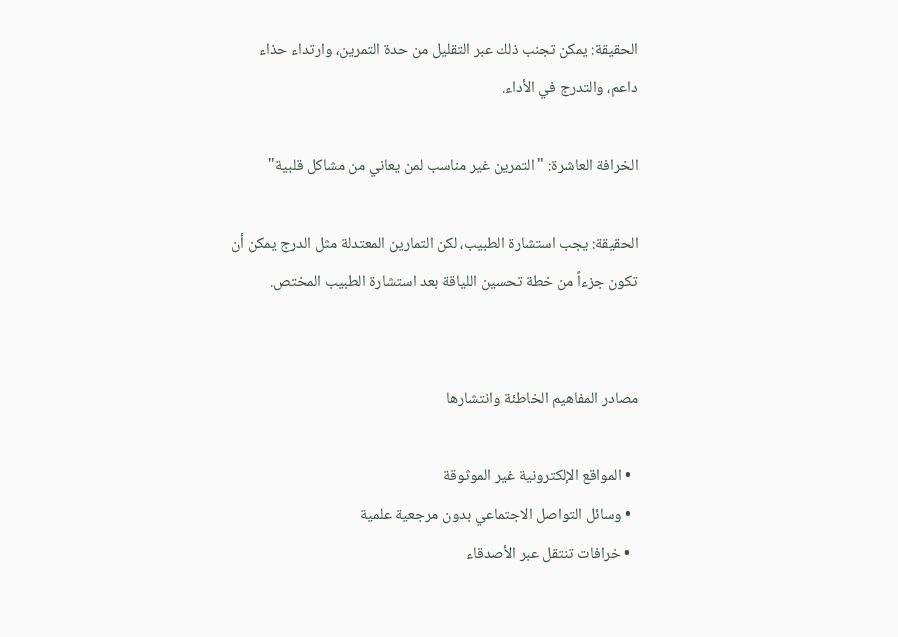الحقيقة: يمكن تجنب ذلك عبر التقليل من حدة التمرين، وارتداء حذاء داعم، والتدرج في الأداء.

الخرافة العاشرة: "التمرين غير مناسب لمن يعاني من مشاكل قلبية"

الحقيقة: يجب استشارة الطبيب، لكن التمارين المعتدلة مثل الدرج يمكن أن تكون جزءاً من خطة تحسين اللياقة بعد استشارة الطبيب المختص.


مصادر المفاهيم الخاطئة وانتشارها

  • المواقع الإلكترونية غير الموثوقة
  • وسائل التواصل الاجتماعي بدون مرجعية علمية
  • خرافات تنتقل عبر الأصدقاء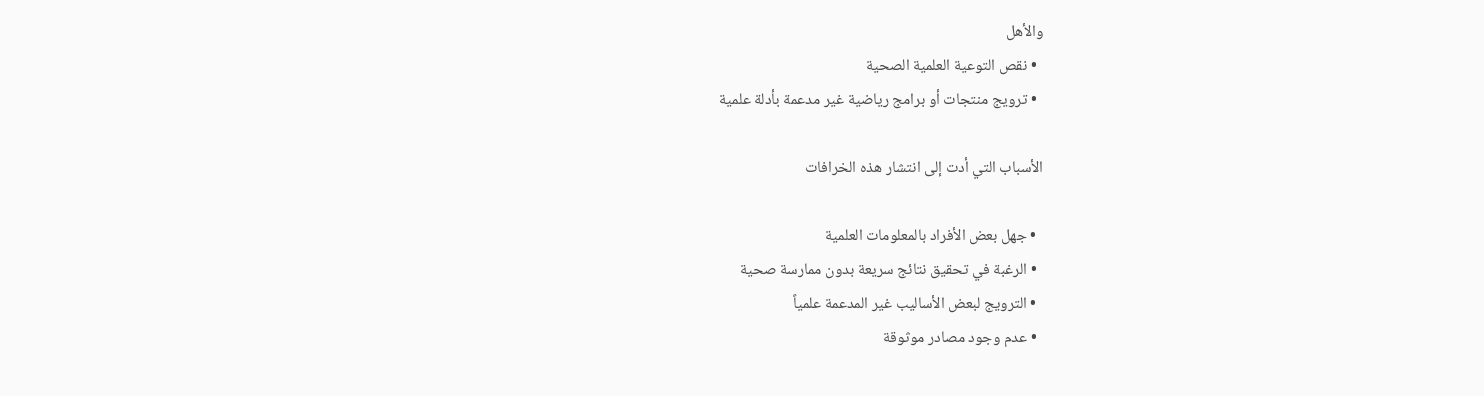والأهل
  • نقص التوعية العلمية الصحية
  • ترويج منتجات أو برامج رياضية غير مدعمة بأدلة علمية

الأسباب التي أدت إلى انتشار هذه الخرافات

  • جهل بعض الأفراد بالمعلومات العلمية
  • الرغبة في تحقيق نتائج سريعة بدون ممارسة صحية
  • الترويج لبعض الأساليب غير المدعمة علمياً
  • عدم وجود مصادر موثوقة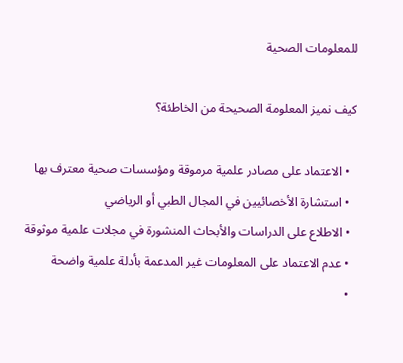للمعلومات الصحية

كيف نميز المعلومة الصحيحة من الخاطئة؟

  • الاعتماد على مصادر علمية مرموقة ومؤسسات صحية معترف بها
  • استشارة الأخصائيين في المجال الطبي أو الرياضي
  • الاطلاع على الدراسات والأبحاث المنشورة في مجلات علمية موثوقة
  • عدم الاعتماد على المعلومات غير المدعمة بأدلة علمية واضحة
  •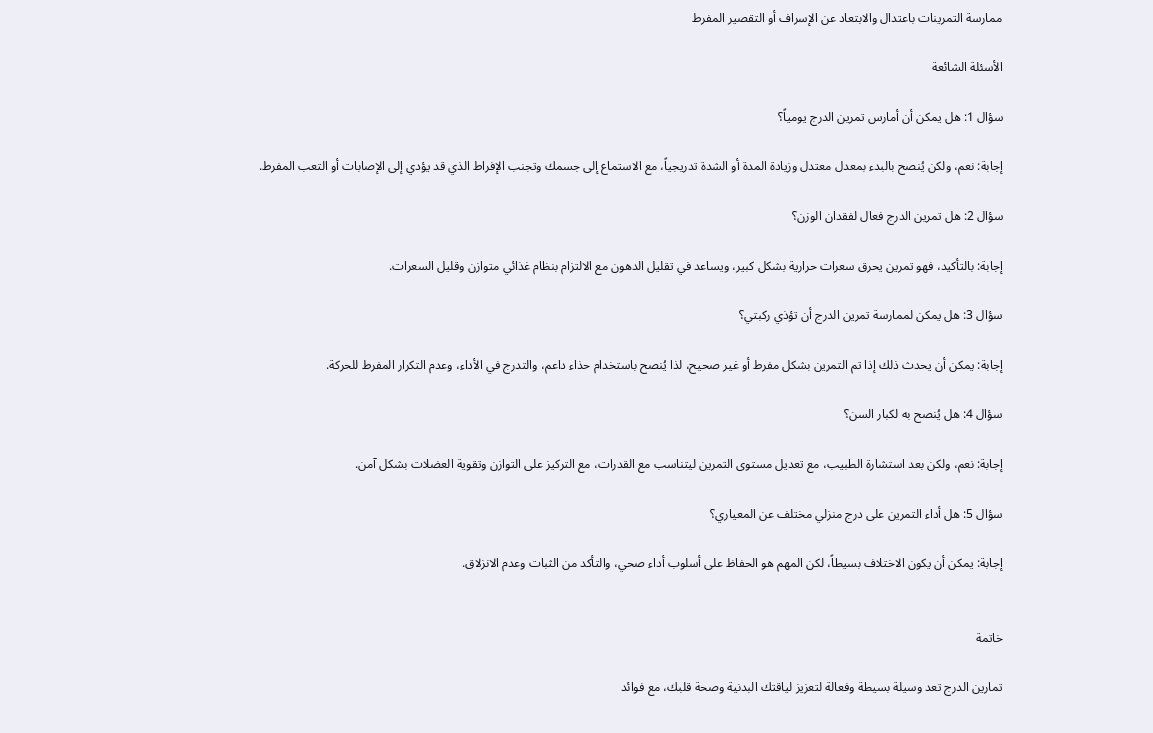ممارسة التمرينات باعتدال والابتعاد عن الإسراف أو التقصير المفرط

الأسئلة الشائعة

سؤال 1: هل يمكن أن أمارس تمرين الدرج يومياً؟

إجابة: نعم، ولكن يُنصح بالبدء بمعدل معتدل وزيادة المدة أو الشدة تدريجياً، مع الاستماع إلى جسمك وتجنب الإفراط الذي قد يؤدي إلى الإصابات أو التعب المفرط.

سؤال 2: هل تمرين الدرج فعال لفقدان الوزن؟

إجابة: بالتأكيد، فهو تمرين يحرق سعرات حرارية بشكل كبير، ويساعد في تقليل الدهون مع الالتزام بنظام غذائي متوازن وقليل السعرات.

سؤال 3: هل يمكن لممارسة تمرين الدرج أن تؤذي ركبتي؟

إجابة: يمكن أن يحدث ذلك إذا تم التمرين بشكل مفرط أو غير صحيح، لذا يُنصح باستخدام حذاء داعم، والتدرج في الأداء، وعدم التكرار المفرط للحركة.

سؤال 4: هل يُنصح به لكبار السن؟

إجابة: نعم، ولكن بعد استشارة الطبيب، مع تعديل مستوى التمرين ليتناسب مع القدرات، مع التركيز على التوازن وتقوية العضلات بشكل آمن.

سؤال 5: هل أداء التمرين على درج منزلي مختلف عن المعياري؟

إجابة: يمكن أن يكون الاختلاف بسيطاً، لكن المهم هو الحفاظ على أسلوب أداء صحي، والتأكد من الثبات وعدم الانزلاق.


خاتمة

تمارين الدرج تعد وسيلة بسيطة وفعالة لتعزيز لياقتك البدنية وصحة قلبك، مع فوائد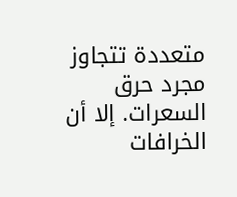متعددة تتجاوز مجرد حرق السعرات. إلا أن الخرافات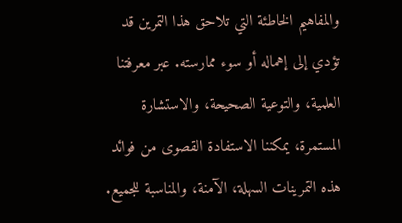والمفاهيم الخاطئة التي تلاحق هذا التمرين قد تؤدي إلى إهماله أو سوء ممارسته. عبر معرفتنا العلمية، والتوعية الصحيحة، والاستشارة المستمرة، يمكننا الاستفادة القصوى من فوائد هذه التمرينات السهلة، الآمنة، والمناسبة للجميع.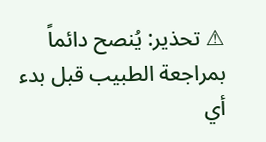⚠ تحذير: يُنصح دائماً بمراجعة الطبيب قبل بدء أي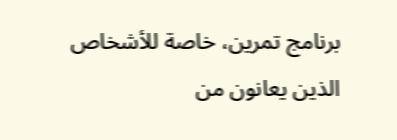برنامج تمرين، خاصة للأشخاص الذين يعانون من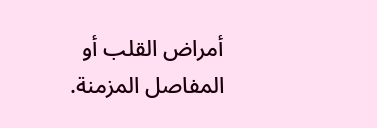أمراض القلب أو المفاصل المزمنة.